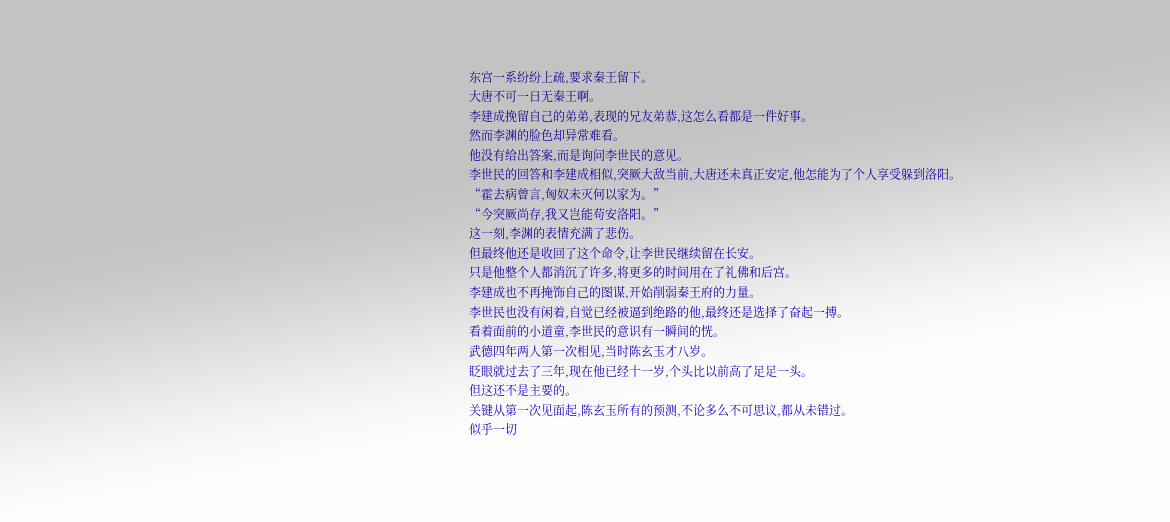东宫一系纷纷上疏,要求秦王留下。
大唐不可一日无秦王啊。
李建成挽留自己的弟弟,表现的兄友弟恭,这怎么看都是一件好事。
然而李渊的脸色却异常难看。
他没有给出答案,而是询问李世民的意见。
李世民的回答和李建成相似,突厥大敌当前,大唐还未真正安定,他怎能为了个人享受躲到洛阳。
“霍去病曾言,匈奴未灭何以家为。”
“今突厥尚存,我又岂能苟安洛阳。”
这一刻,李渊的表情充满了悲伤。
但最终他还是收回了这个命令,让李世民继续留在长安。
只是他整个人都消沉了许多,将更多的时间用在了礼佛和后宫。
李建成也不再掩饰自己的图谋,开始削弱秦王府的力量。
李世民也没有闲着,自觉已经被逼到绝路的他,最终还是选择了奋起一搏。
看着面前的小道童,李世民的意识有一瞬间的恍。
武德四年两人第一次相见,当时陈玄玉才八岁。
眨眼就过去了三年,现在他已经十一岁,个头比以前高了足足一头。
但这还不是主要的。
关键从第一次见面起,陈玄玉所有的预测,不论多么不可思议,都从未错过。
似乎一切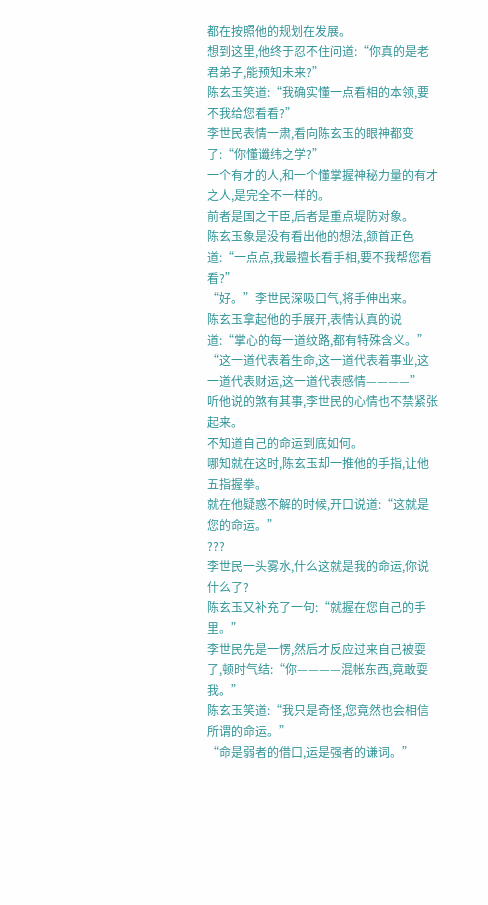都在按照他的规划在发展。
想到这里,他终于忍不住问道:“你真的是老君弟子,能预知未来?”
陈玄玉笑道:“我确实懂一点看相的本领,要不我给您看看?”
李世民表情一肃,看向陈玄玉的眼神都变了:“你懂谶纬之学?”
一个有才的人,和一个懂掌握神秘力量的有才之人,是完全不一样的。
前者是国之干臣,后者是重点堤防对象。
陈玄玉象是没有看出他的想法,颔首正色道:“一点点,我最擅长看手相,要不我帮您看看?”
“好。”李世民深吸口气,将手伸出来。
陈玄玉拿起他的手展开,表情认真的说道:“掌心的每一道纹路,都有特殊含义。”
“这一道代表着生命,这一道代表着事业,这一道代表财运,这一道代表感情————”
听他说的煞有其事,李世民的心情也不禁紧张起来。
不知道自己的命运到底如何。
哪知就在这时,陈玄玉却一推他的手指,让他五指握拳。
就在他疑惑不解的时候,开口说道:“这就是您的命运。”
???
李世民一头雾水,什么这就是我的命运,你说什么了?
陈玄玉又补充了一句:“就握在您自己的手里。”
李世民先是一愣,然后才反应过来自己被耍了,顿时气结:“你————混帐东西,竟敢耍我。”
陈玄玉笑道:“我只是奇怪,您竟然也会相信所谓的命运。”
“命是弱者的借口,运是强者的谦词。”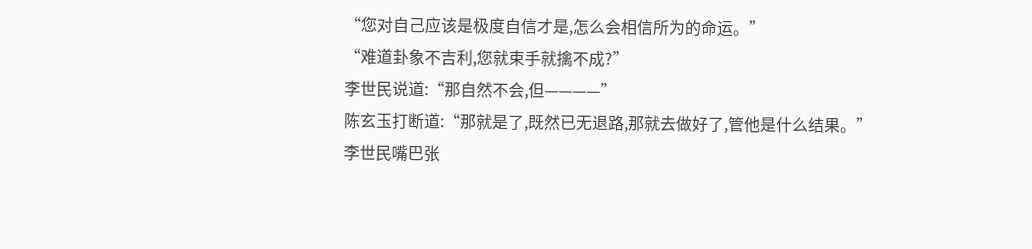“您对自己应该是极度自信才是,怎么会相信所为的命运。”
“难道卦象不吉利,您就束手就擒不成?”
李世民说道:“那自然不会,但————”
陈玄玉打断道:“那就是了,既然已无退路,那就去做好了,管他是什么结果。”
李世民嘴巴张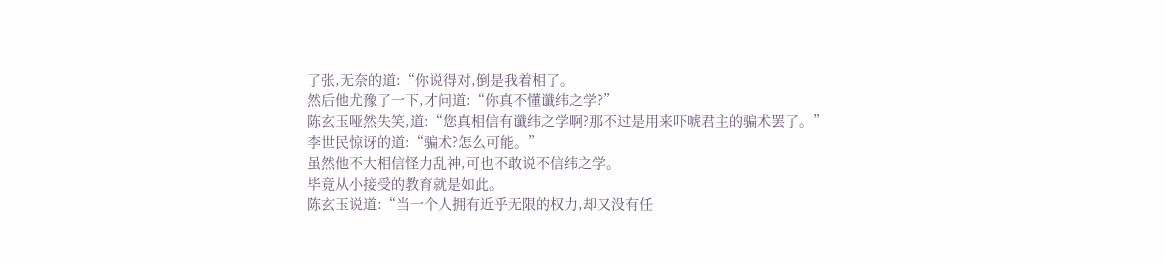了张,无奈的道:“你说得对,倒是我着相了。
然后他尤豫了一下,才问道:“你真不懂谶纬之学?”
陈玄玉哑然失笑,道:“您真相信有谶纬之学啊?那不过是用来吓唬君主的骗术罢了。”
李世民惊讶的道:“骗术?怎么可能。”
虽然他不大相信怪力乱神,可也不敢说不信纬之学。
毕竟从小接受的教育就是如此。
陈玄玉说道:“当一个人拥有近乎无限的权力,却又没有任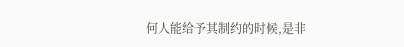何人能给予其制约的时候,是非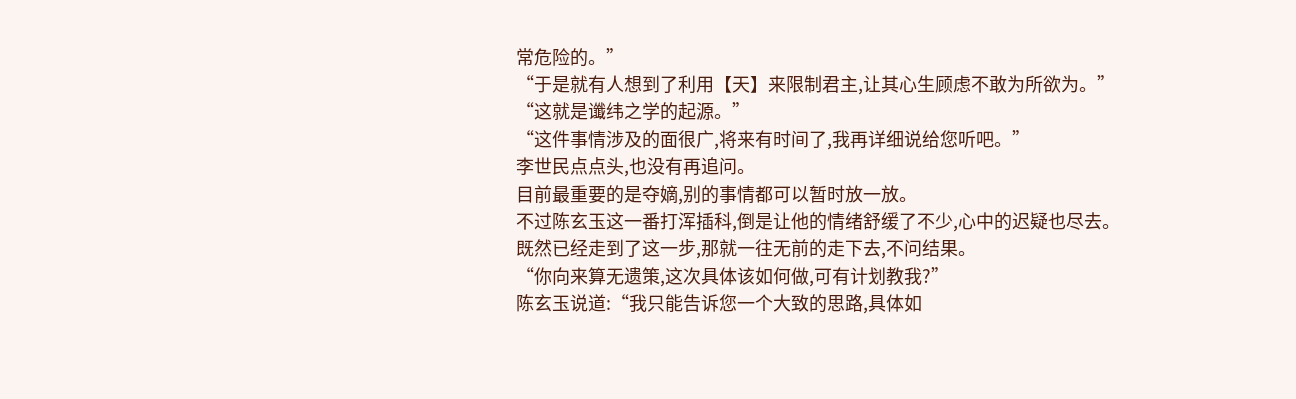常危险的。”
“于是就有人想到了利用【天】来限制君主,让其心生顾虑不敢为所欲为。”
“这就是谶纬之学的起源。”
“这件事情涉及的面很广,将来有时间了,我再详细说给您听吧。”
李世民点点头,也没有再追问。
目前最重要的是夺嫡,别的事情都可以暂时放一放。
不过陈玄玉这一番打浑插科,倒是让他的情绪舒缓了不少,心中的迟疑也尽去。
既然已经走到了这一步,那就一往无前的走下去,不问结果。
“你向来算无遗策,这次具体该如何做,可有计划教我?”
陈玄玉说道:“我只能告诉您一个大致的思路,具体如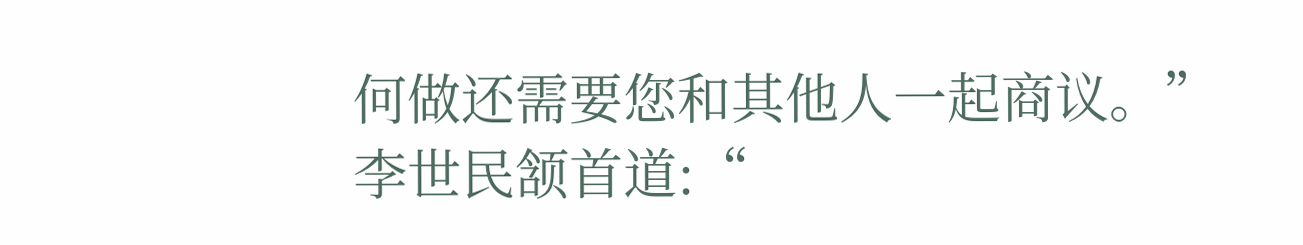何做还需要您和其他人一起商议。”
李世民颔首道:“